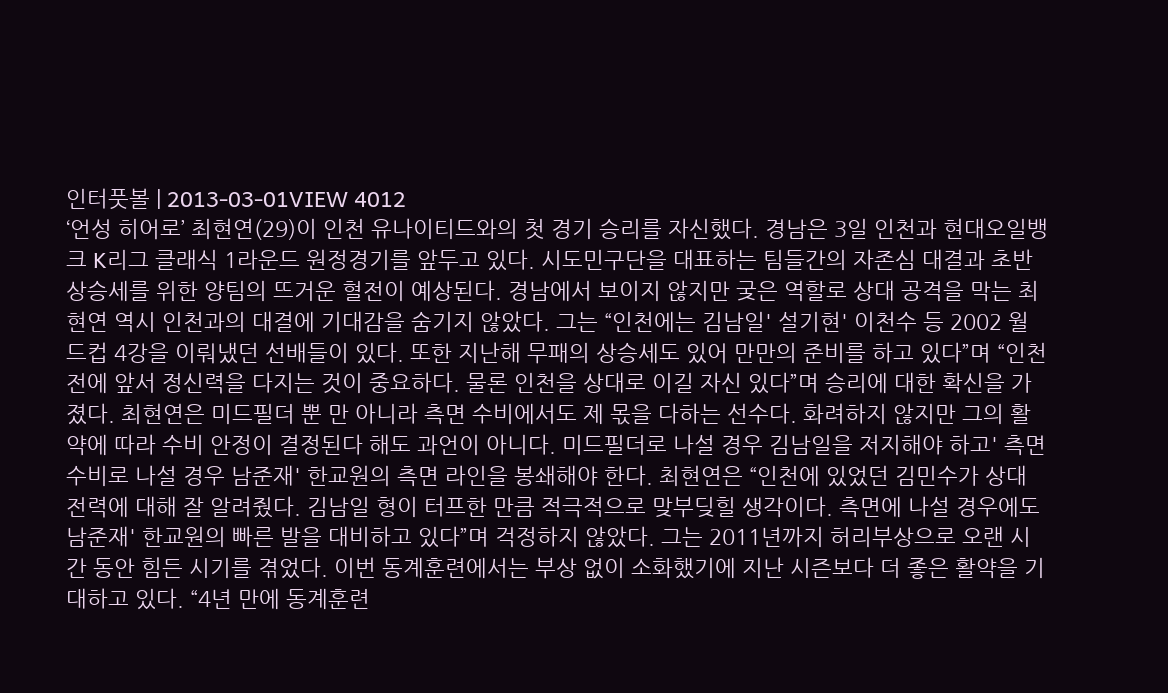인터풋볼 | 2013-03-01VIEW 4012
‘언성 히어로’ 최현연(29)이 인천 유나이티드와의 첫 경기 승리를 자신했다. 경남은 3일 인천과 현대오일뱅크 K리그 클래식 1라운드 원정경기를 앞두고 있다. 시도민구단을 대표하는 팀들간의 자존심 대결과 초반 상승세를 위한 양팀의 뜨거운 혈전이 예상된다. 경남에서 보이지 않지만 궂은 역할로 상대 공격을 막는 최현연 역시 인천과의 대결에 기대감을 숨기지 않았다. 그는 “인천에는 김남일' 설기현' 이천수 등 2002 월드컵 4강을 이뤄냈던 선배들이 있다. 또한 지난해 무패의 상승세도 있어 만만의 준비를 하고 있다”며 “인천전에 앞서 정신력을 다지는 것이 중요하다. 물론 인천을 상대로 이길 자신 있다”며 승리에 대한 확신을 가졌다. 최현연은 미드필더 뿐 만 아니라 측면 수비에서도 제 몫을 다하는 선수다. 화려하지 않지만 그의 활약에 따라 수비 안정이 결정된다 해도 과언이 아니다. 미드필더로 나설 경우 김남일을 저지해야 하고' 측면 수비로 나설 경우 남준재' 한교원의 측면 라인을 봉쇄해야 한다. 최현연은 “인천에 있었던 김민수가 상대 전력에 대해 잘 알려줬다. 김남일 형이 터프한 만큼 적극적으로 맞부딪힐 생각이다. 측면에 나설 경우에도 남준재' 한교원의 빠른 발을 대비하고 있다”며 걱정하지 않았다. 그는 2011년까지 허리부상으로 오랜 시간 동안 힘든 시기를 겪었다. 이번 동계훈련에서는 부상 없이 소화했기에 지난 시즌보다 더 좋은 활약을 기대하고 있다. “4년 만에 동계훈련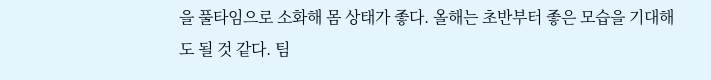을 풀타임으로 소화해 몸 상태가 좋다. 올해는 초반부터 좋은 모습을 기대해도 될 것 같다. 팀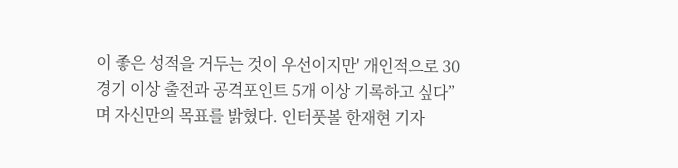이 좋은 성적을 거두는 것이 우선이지만' 개인적으로 30경기 이상 출전과 공격포인트 5개 이상 기록하고 싶다”며 자신만의 목표를 밝혔다. 인터풋볼 한재현 기자